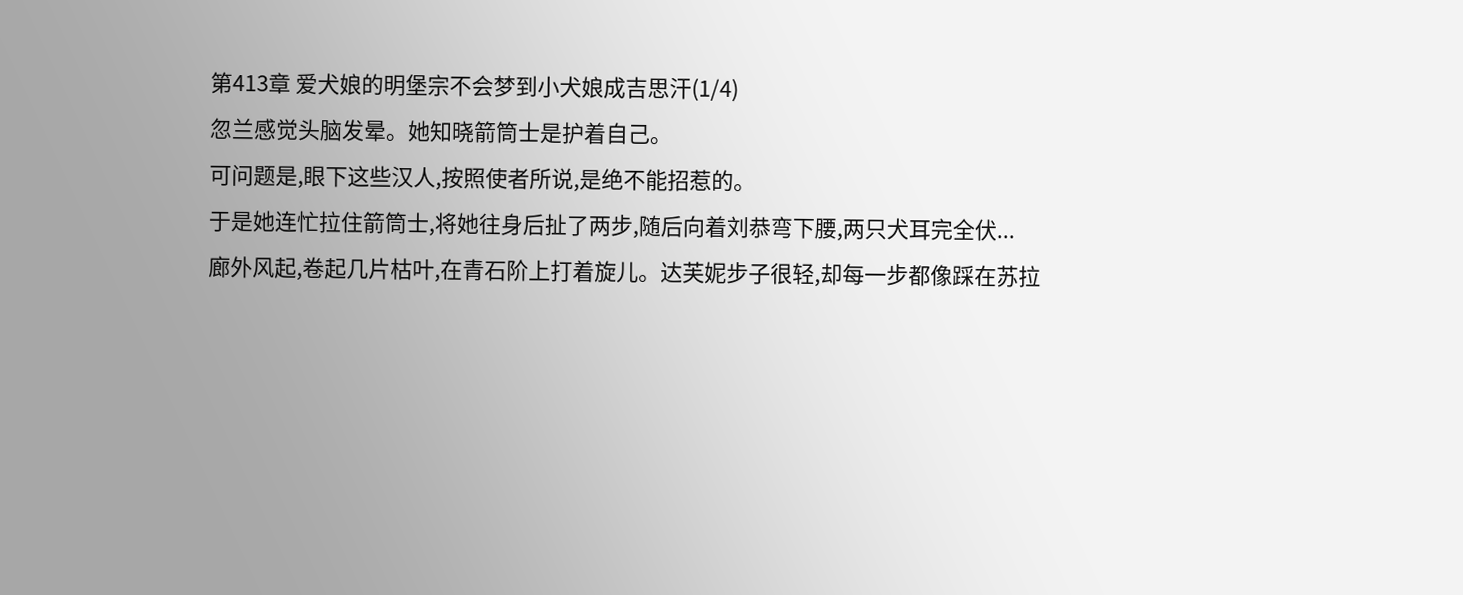第413章 爱犬娘的明堡宗不会梦到小犬娘成吉思汗(1/4)
忽兰感觉头脑发晕。她知晓箭筒士是护着自己。
可问题是,眼下这些汉人,按照使者所说,是绝不能招惹的。
于是她连忙拉住箭筒士,将她往身后扯了两步,随后向着刘恭弯下腰,两只犬耳完全伏...
廊外风起,卷起几片枯叶,在青石阶上打着旋儿。达芙妮步子很轻,却每一步都像踩在苏拉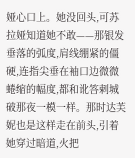娅心口上。她没回头,可苏拉娅知道她不敢——那银发垂落的弧度,肩线绷紧的僵硬,连指尖垂在袖口边微微蜷缩的幅度,都和讹答剌城破那夜一模一样。那时达芙妮也是这样走在前头,引着她穿过暗道,火把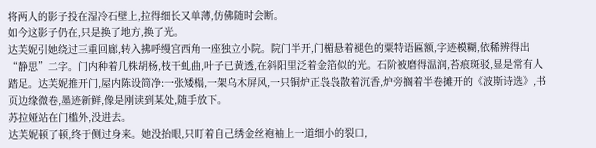将两人的影子投在湿冷石壁上,拉得细长又单薄,仿佛随时会断。
如今这影子仍在,只是换了地方,换了光。
达芙妮引她绕过三重回廊,转入拂呼缦宫西角一座独立小院。院门半开,门楣悬着褪色的粟特语匾额,字迹模糊,依稀辨得出“静思”二字。门内种着几株胡杨,枝干虬曲,叶子已黄透,在斜阳里泛着金箔似的光。石阶被磨得温润,苔痕斑驳,显是常有人踏足。达芙妮推开门,屋内陈设简净:一张矮榻,一架乌木屏风,一只铜炉正袅袅散着沉香,炉旁搁着半卷摊开的《波斯诗选》,书页边缘微卷,墨迹新鲜,像是刚读到某处,随手放下。
苏拉娅站在门槛外,没进去。
达芙妮顿了顿,终于侧过身来。她没抬眼,只盯着自己绣金丝袍袖上一道细小的裂口,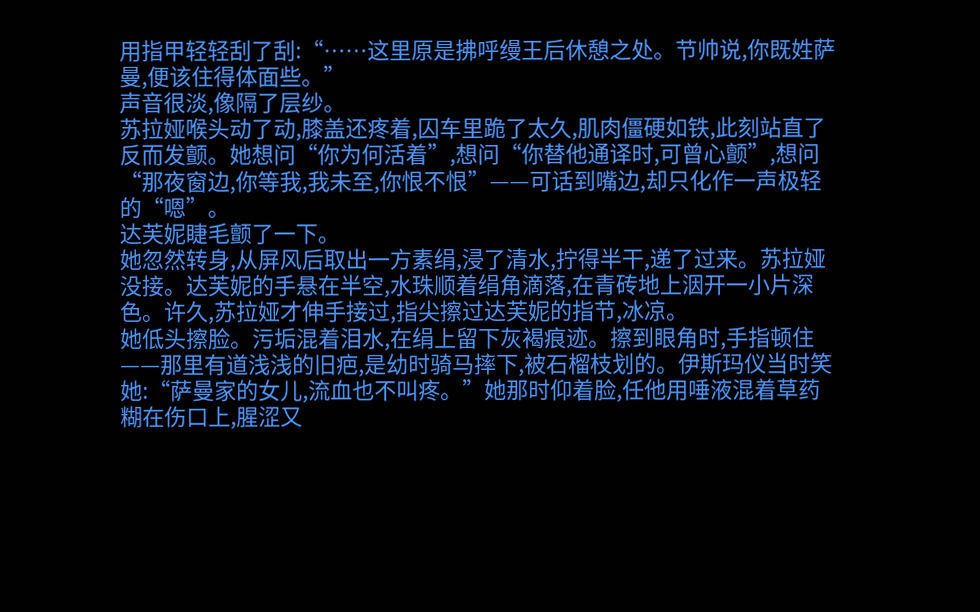用指甲轻轻刮了刮:“……这里原是拂呼缦王后休憩之处。节帅说,你既姓萨曼,便该住得体面些。”
声音很淡,像隔了层纱。
苏拉娅喉头动了动,膝盖还疼着,囚车里跪了太久,肌肉僵硬如铁,此刻站直了反而发颤。她想问“你为何活着”,想问“你替他通译时,可曾心颤”,想问“那夜窗边,你等我,我未至,你恨不恨”——可话到嘴边,却只化作一声极轻的“嗯”。
达芙妮睫毛颤了一下。
她忽然转身,从屏风后取出一方素绢,浸了清水,拧得半干,递了过来。苏拉娅没接。达芙妮的手悬在半空,水珠顺着绢角滴落,在青砖地上洇开一小片深色。许久,苏拉娅才伸手接过,指尖擦过达芙妮的指节,冰凉。
她低头擦脸。污垢混着泪水,在绢上留下灰褐痕迹。擦到眼角时,手指顿住——那里有道浅浅的旧疤,是幼时骑马摔下,被石榴枝划的。伊斯玛仪当时笑她:“萨曼家的女儿,流血也不叫疼。”她那时仰着脸,任他用唾液混着草药糊在伤口上,腥涩又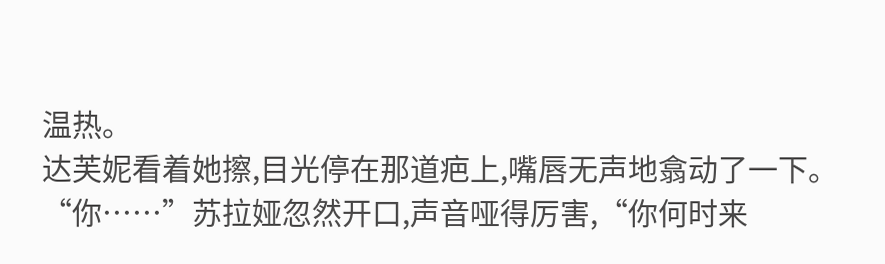温热。
达芙妮看着她擦,目光停在那道疤上,嘴唇无声地翕动了一下。
“你……”苏拉娅忽然开口,声音哑得厉害,“你何时来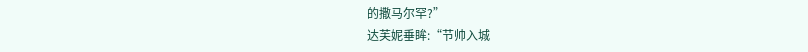的撒马尔罕?”
达芙妮垂眸:“节帅入城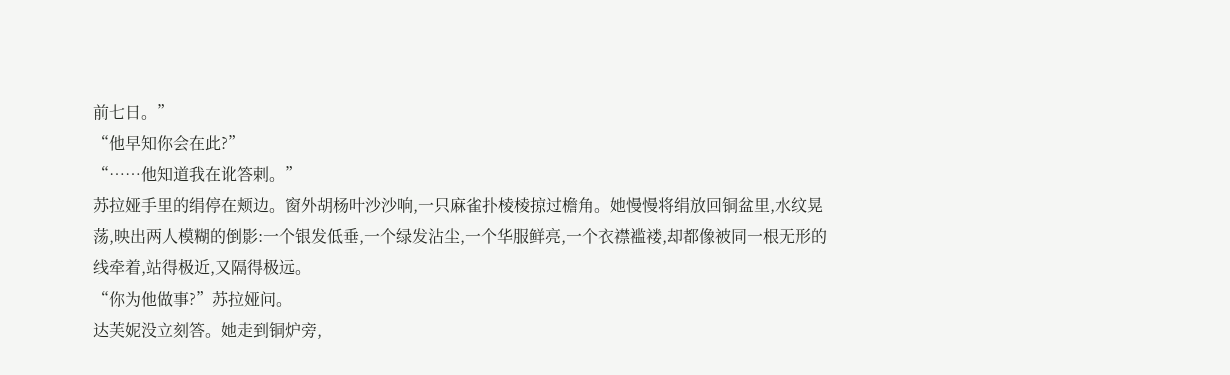前七日。”
“他早知你会在此?”
“……他知道我在讹答剌。”
苏拉娅手里的绢停在颊边。窗外胡杨叶沙沙响,一只麻雀扑棱棱掠过檐角。她慢慢将绢放回铜盆里,水纹晃荡,映出两人模糊的倒影:一个银发低垂,一个绿发沾尘,一个华服鲜亮,一个衣襟褴褛,却都像被同一根无形的线牵着,站得极近,又隔得极远。
“你为他做事?”苏拉娅问。
达芙妮没立刻答。她走到铜炉旁,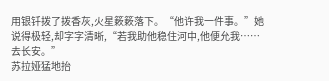用银钎拨了拨香灰,火星簌簌落下。“他许我一件事。”她说得极轻,却字字清晰,“若我助他稳住河中,他便允我……去长安。”
苏拉娅猛地抬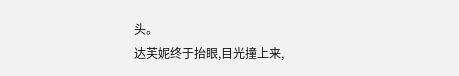头。
达芙妮终于抬眼,目光撞上来,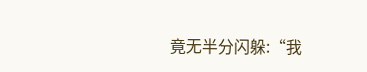竟无半分闪躲:“我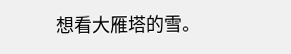想看大雁塔的雪。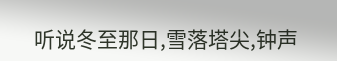听说冬至那日,雪落塔尖,钟声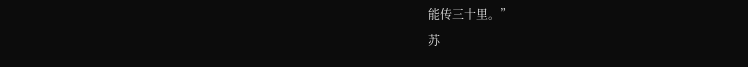能传三十里。”
苏